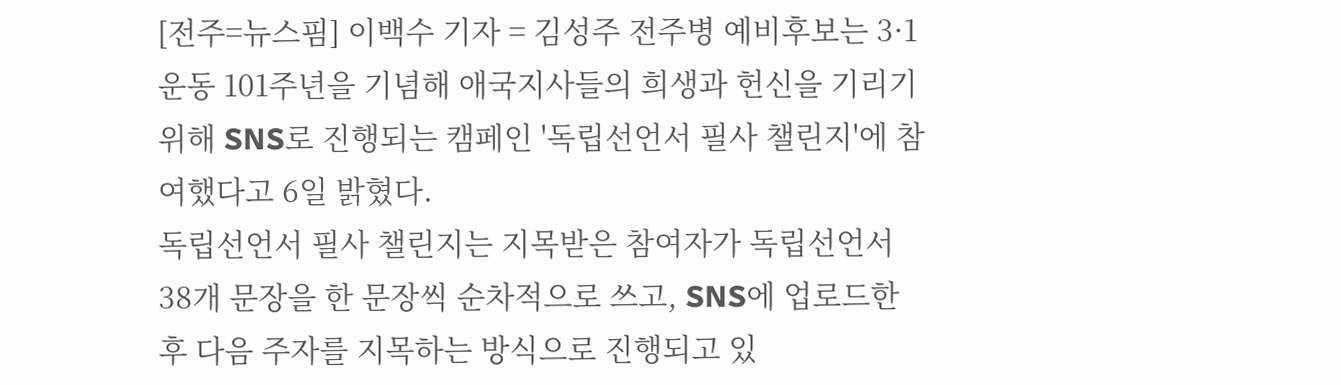[전주=뉴스핌] 이백수 기자 = 김성주 전주병 예비후보는 3·1운동 101주년을 기념해 애국지사들의 희생과 헌신을 기리기위해 SNS로 진행되는 캠페인 '독립선언서 필사 챌린지'에 참여했다고 6일 밝혔다.
독립선언서 필사 챌린지는 지목받은 참여자가 독립선언서 38개 문장을 한 문장씩 순차적으로 쓰고, SNS에 업로드한 후 다음 주자를 지목하는 방식으로 진행되고 있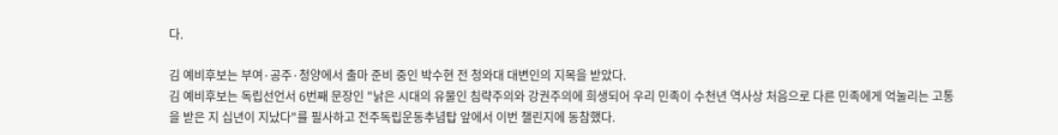다.

김 예비후보는 부여·공주·청양에서 출마 준비 중인 박수현 전 청와대 대변인의 지목을 받았다.
김 예비후보는 독립선언서 6번째 문장인 "낡은 시대의 유물인 침략주의와 강권주의에 희생되어 우리 민족이 수천년 역사상 처음으로 다른 민족에게 억눌리는 고통을 받은 지 십년이 지났다"를 필사하고 전주독립운동추념탑 앞에서 이번 챌린지에 동참했다.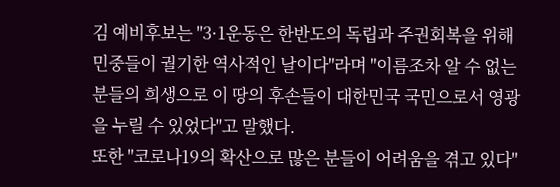김 예비후보는 "3·1운동은 한반도의 독립과 주권회복을 위해 민중들이 궐기한 역사적인 날이다"라며 "이름조차 알 수 없는 분들의 희생으로 이 땅의 후손들이 대한민국 국민으로서 영광을 누릴 수 있었다"고 말했다.
또한 "코로나19의 확산으로 많은 분들이 어려움을 겪고 있다"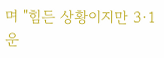며 "힘든 상황이지만 3·1운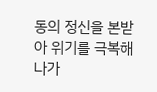동의 정신을 본받아 위기를 극복해나가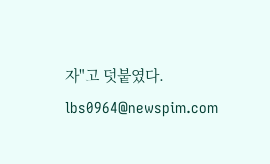자"고 덧붙였다.
lbs0964@newspim.com